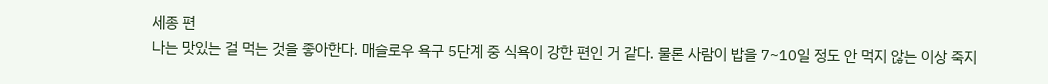세종 편
나는 맛있는 걸 먹는 것을 좋아한다. 매슬로우 욕구 5단계 중 식욕이 강한 편인 거 같다. 물론 사람이 밥을 7~10일 정도 안 먹지 않는 이상 죽지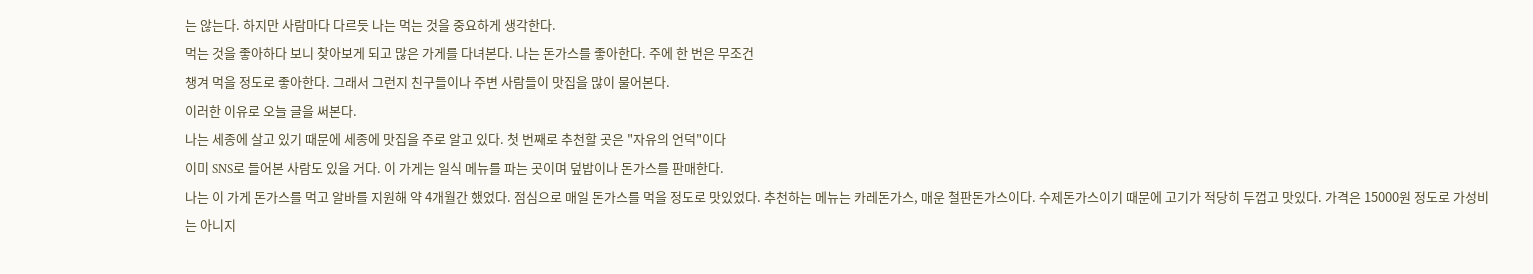는 않는다. 하지만 사람마다 다르듯 나는 먹는 것을 중요하게 생각한다.
먹는 것을 좋아하다 보니 찾아보게 되고 많은 가게를 다녀본다. 나는 돈가스를 좋아한다. 주에 한 번은 무조건
챙겨 먹을 정도로 좋아한다. 그래서 그런지 친구들이나 주변 사람들이 맛집을 많이 물어본다.
이러한 이유로 오늘 글을 써본다.
나는 세종에 살고 있기 때문에 세종에 맛집을 주로 알고 있다. 첫 번째로 추천할 곳은 "자유의 언덕"이다
이미 SNS로 들어본 사람도 있을 거다. 이 가게는 일식 메뉴를 파는 곳이며 덮밥이나 돈가스를 판매한다.
나는 이 가게 돈가스를 먹고 알바를 지원해 약 4개월간 했었다. 점심으로 매일 돈가스를 먹을 정도로 맛있었다. 추천하는 메뉴는 카레돈가스, 매운 철판돈가스이다. 수제돈가스이기 때문에 고기가 적당히 두껍고 맛있다. 가격은 15000원 정도로 가성비는 아니지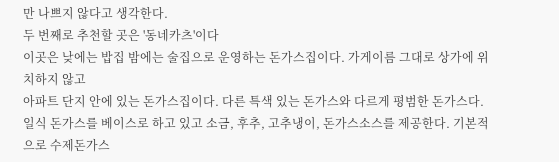만 나쁘지 않다고 생각한다.
두 번째로 추천할 곳은 '동네카츠'이다
이곳은 낮에는 밥집 밤에는 술집으로 운영하는 돈가스집이다. 가게이름 그대로 상가에 위치하지 않고
아파트 단지 안에 있는 돈가스집이다. 다른 특색 있는 돈가스와 다르게 평범한 돈가스다.
일식 돈가스를 베이스로 하고 있고 소금, 후추, 고추냉이, 돈가스소스를 제공한다. 기본적으로 수제돈가스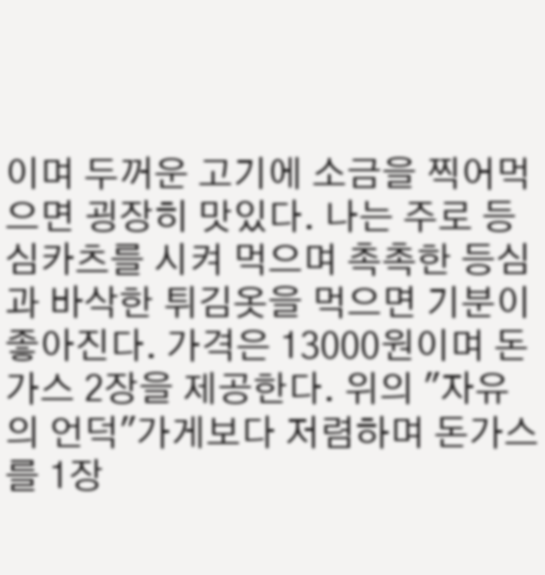이며 두꺼운 고기에 소금을 찍어먹으면 굉장히 맛있다. 나는 주로 등심카츠를 시켜 먹으며 촉촉한 등심과 바삭한 튀김옷을 먹으면 기분이 좋아진다. 가격은 13000원이며 돈가스 2장을 제공한다. 위의 "자유의 언덕"가게보다 저렴하며 돈가스를 1장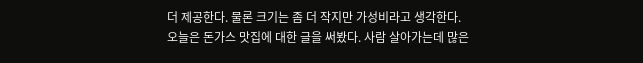더 제공한다. 물론 크기는 좀 더 작지만 가성비라고 생각한다.
오늘은 돈가스 맛집에 대한 글을 써봤다. 사람 살아가는데 많은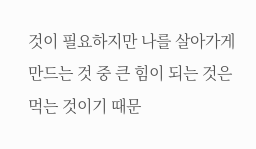것이 필요하지만 나를 살아가게 만드는 것 중 큰 힘이 되는 것은 먹는 것이기 때문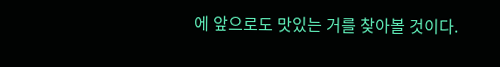에 앞으로도 맛있는 거를 찾아볼 것이다.